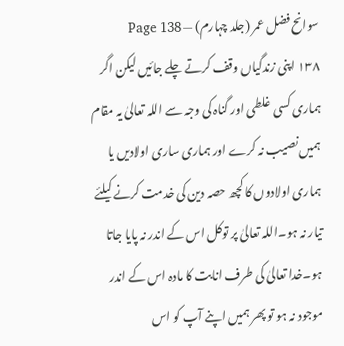سوانح فضل عمر (جلد چہارم) — Page 138
۱۳۸ اپنی زندگیاں وقف کرتے چلے جائیں لیکن اگر ہماری کسی غلطی اور گناہ کی وجہ سے اللہ تعالیٰ یہ مقام ہمیں نصیب نہ کرے اور ہماری ساری اولادیں یا ہماری اولادوں کا کچھ حصہ دین کی خدمت کرنے کیلئے تیار نہ ہو۔اللہ تعالیٰ پر توکل اس کے اندر نہ پایا جاتا ہو۔خدا تعالیٰ کی طرف انابت کا مادہ اس کے اندر موجود نہ ہو تو پھر ہمیں اپنے آپ کو اس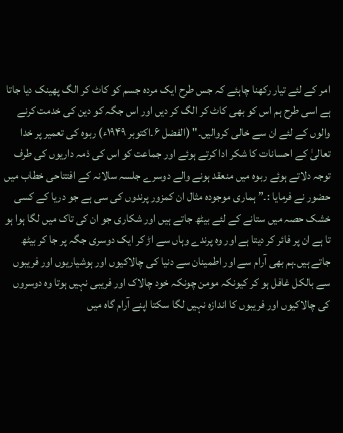امر کے لئے تیار رکھنا چاہئے کہ جس طرح ایک مردہ جسم کو کاٹ کر الگ پھینک دیا جاتا ہے اسی طرح ہم اس کو بھی کاٹ کر الگ کر دیں اور اس جگہ کو دین کی خدمت کرنے والوں کے لئے ان سے خالی کروالیں۔" (الفضل ۶۔اکتوبر ۱۹۴۹ء) ربوہ کی تعمیر پر خدا تعالیٰ کے احسانات کا شکر ادا کرتے ہوئے اور جماعت کو اس کی ذمہ داریوں کی طرف توجہ دلاتے ہوئے ربوہ میں منعقد ہونے والے دوسرے جلسہ سالانہ کے افتتاحی خطاب میں حضور نے فرمایا :۔” ہماری موجودہ مثال ان کمزور پرندوں کی سی ہے جو دریا کے کسی خشک حصہ میں ستانے کے لئے بیٹھ جاتے ہیں اور شکاری جو ان کی تاک میں لگا ہوا ہو تا ہے ان پر فائر کر دیتا ہے اور وہ پرندے وہاں سے اڑ کر ایک دوسری جگہ پر جا کر بیٹھ جاتے ہیں۔ہم بھی آرام سے اور اطمینان سے دنیا کی چالاکیوں اور ہوشیاریوں اور فریبوں سے بالکل غافل ہو کر کیونکہ مومن چونکہ خود چالاک اور فریبی نہیں ہوتا وہ دوسروں کی چالاکیوں اور فریبوں کا اندازہ نہیں لگا سکتا اپنے آرام گاہ میں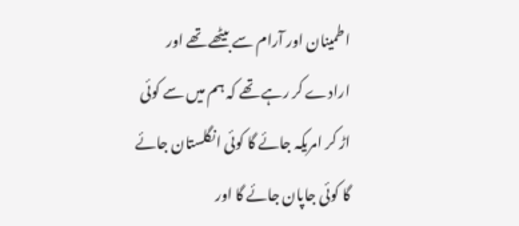اطمینان اور آرام سے بیٹھے تھے اور ارادے کر رہے تھے کہ ہم میں سے کوئی اڑ کر امریکہ جائے گا کوئی انگلستان جائے گا کوئی جاپان جائے گا اور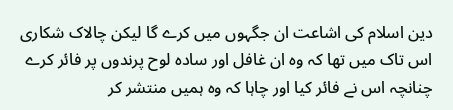دین اسلام کی اشاعت ان جگہوں میں کرے گا لیکن چالاک شکاری اس تاک میں تھا کہ وہ ان غافل اور سادہ لوح پرندوں پر فائر کرے چنانچہ اس نے فائر کیا اور چاہا کہ وہ ہمیں منتشر کر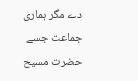دے مگر ہماری جماعت جسے حضرت مسیح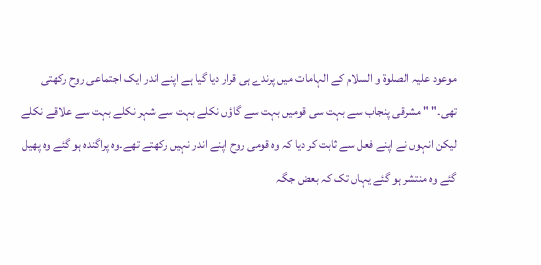موعود علیہ الصلوۃ و السلام کے الہامات میں پرندے ہی قرار دیا گیا ہے اپنے اندر ایک اجتماعی روح رکھتی تھی۔" " مشرقی پنجاب سے بہت سی قومیں بہت سے گاؤں نکلے بہت سے شہر نکلے بہت سے علاقے نکلے لیکن انہوں نے اپنے فعل سے ثابت کر دیا کہ وہ قومی روح اپنے اندر نہیں رکھتے تھے۔وہ پراگندہ ہو گئے وہ پھیل گئے وہ منتشر ہو گئے یہاں تک کہ بعض جگہ